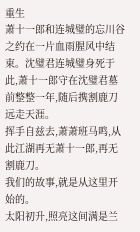重生
萧十一郎和连城璧的忘川谷之约在一片血雨腥风中结束。沈璧君连城璧身死于此,萧十一郎守在沈璧君墓前整整一年,随后携割鹿刀远走天涯。
挥手自兹去,萧萧班马鸣,从此江湖再无萧十一郎,再无割鹿刀。
我们的故事,就是从这里开始的。
太阳初升,照亮这间满是兰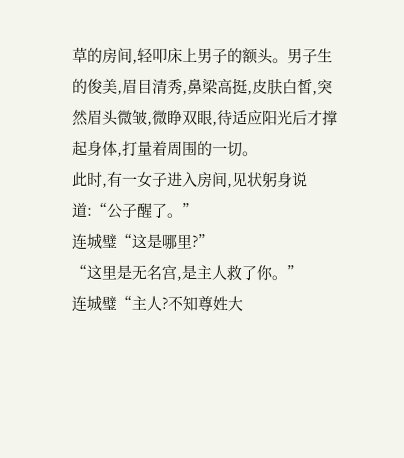草的房间,轻叩床上男子的额头。男子生的俊美,眉目清秀,鼻梁高挺,皮肤白皙,突然眉头微皱,微睁双眼,待适应阳光后才撑起身体,打量着周围的一切。
此时,有一女子进入房间,见状躬身说道:“公子醒了。”
连城璧“这是哪里?”
“这里是无名宫,是主人救了你。”
连城璧“主人?不知尊姓大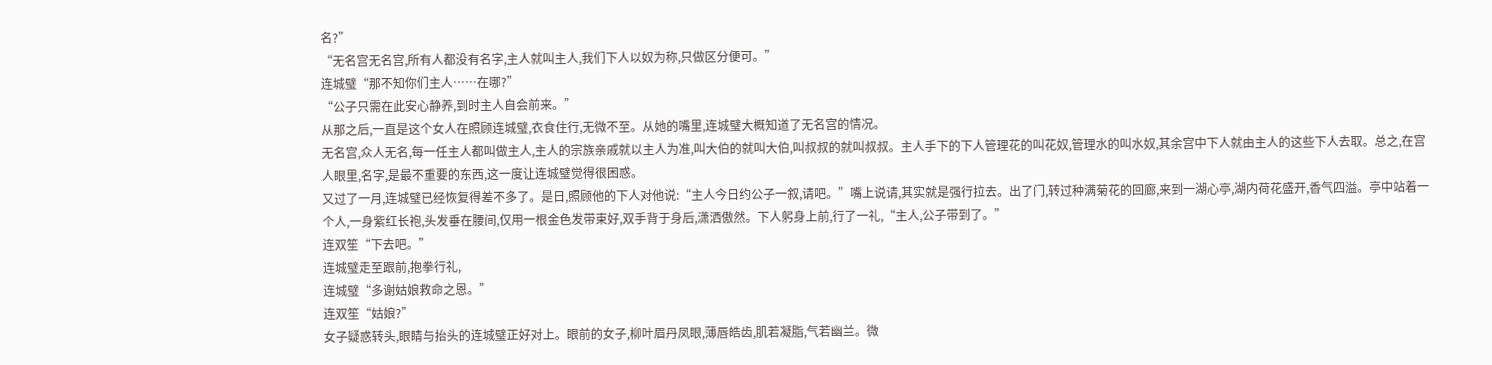名?”
“无名宫无名宫,所有人都没有名字,主人就叫主人,我们下人以奴为称,只做区分便可。”
连城璧“那不知你们主人……在哪?”
“公子只需在此安心静养,到时主人自会前来。”
从那之后,一直是这个女人在照顾连城璧,衣食住行,无微不至。从她的嘴里,连城璧大概知道了无名宫的情况。
无名宫,众人无名,每一任主人都叫做主人,主人的宗族亲戚就以主人为准,叫大伯的就叫大伯,叫叔叔的就叫叔叔。主人手下的下人管理花的叫花奴,管理水的叫水奴,其余宫中下人就由主人的这些下人去取。总之,在宫人眼里,名字,是最不重要的东西,这一度让连城璧觉得很困惑。
又过了一月,连城璧已经恢复得差不多了。是日,照顾他的下人对他说:“主人今日约公子一叙,请吧。”嘴上说请,其实就是强行拉去。出了门,转过种满菊花的回廊,来到一湖心亭,湖内荷花盛开,香气四溢。亭中站着一个人,一身紫红长袍,头发垂在腰间,仅用一根金色发带束好,双手背于身后,潇洒傲然。下人躬身上前,行了一礼,“主人,公子带到了。”
连双笙“下去吧。”
连城璧走至跟前,抱拳行礼,
连城璧“多谢姑娘救命之恩。”
连双笙“姑娘?”
女子疑惑转头,眼睛与抬头的连城璧正好对上。眼前的女子,柳叶眉丹凤眼,薄唇皓齿,肌若凝脂,气若幽兰。微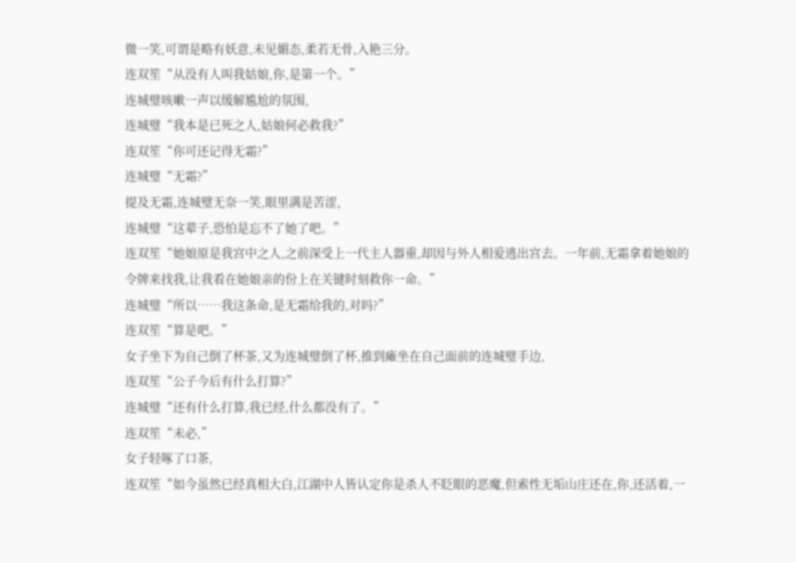微一笑,可谓是略有妖意,未见媚态,柔若无骨,入艳三分。
连双笙“从没有人叫我姑娘,你,是第一个。”
连城璧咳嗽一声以缓解尴尬的氛围,
连城璧“我本是已死之人,姑娘何必救我?”
连双笙“你可还记得无霜?”
连城璧“无霜?”
提及无霜,连城璧无奈一笑,眼里满是苦涩,
连城璧“这辈子,恐怕是忘不了她了吧。”
连双笙“她娘原是我宫中之人,之前深受上一代主人器重,却因与外人相爱逃出宫去。一年前,无霜拿着她娘的令牌来找我,让我看在她娘亲的份上在关键时刻救你一命。”
连城璧“所以……我这条命,是无霜给我的,对吗?”
连双笙“算是吧。”
女子坐下为自己倒了杯茶,又为连城璧倒了杯,推到瘫坐在自己面前的连城璧手边,
连双笙“公子今后有什么打算?”
连城璧“还有什么打算,我已经,什么都没有了。”
连双笙“未必,”
女子轻啄了口茶,
连双笙“如今虽然已经真相大白,江湖中人皆认定你是杀人不眨眼的恶魔,但索性无垢山庄还在,你,还活着,一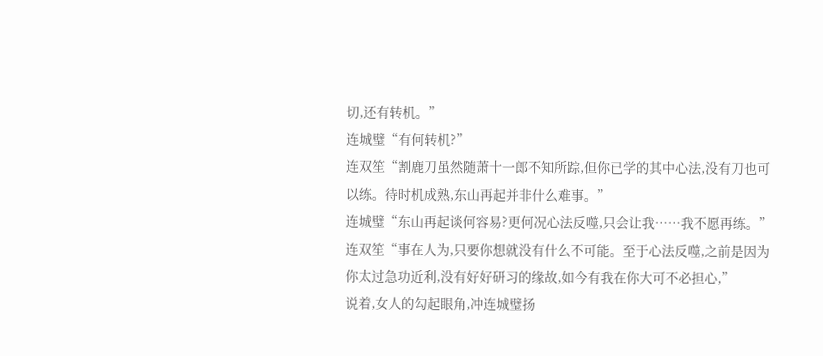切,还有转机。”
连城璧“有何转机?”
连双笙“割鹿刀虽然随萧十一郎不知所踪,但你已学的其中心法,没有刀也可以练。待时机成熟,东山再起并非什么难事。”
连城璧“东山再起谈何容易?更何况心法反噬,只会让我……我不愿再练。”
连双笙“事在人为,只要你想就没有什么不可能。至于心法反噬,之前是因为你太过急功近利,没有好好研习的缘故,如今有我在你大可不必担心,”
说着,女人的勾起眼角,冲连城璧扬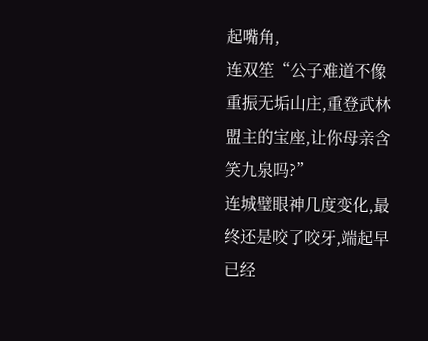起嘴角,
连双笙“公子难道不像重振无垢山庄,重登武林盟主的宝座,让你母亲含笑九泉吗?”
连城璧眼神几度变化,最终还是咬了咬牙,端起早已经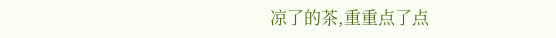凉了的茶,重重点了点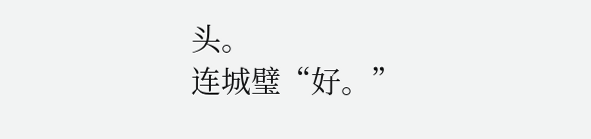头。
连城璧“好。”